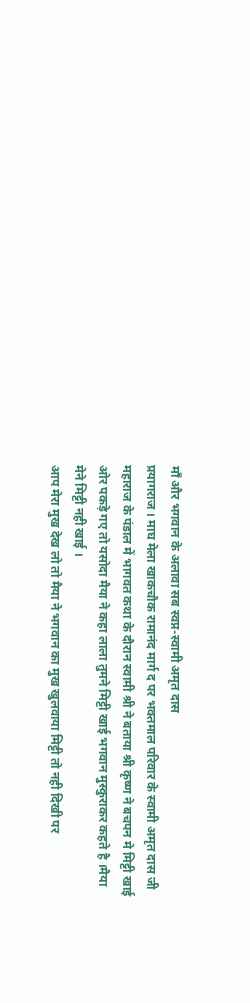माँ और भगवान के अलावा सब स्वप्न-स्वामी अमृत दास
प्रयागराज । माघ मेला खाकचौक रामानंद मार्ग द पर भक्तमाल परिवार के स्वामी अमृत दास जी महाराज के पंडाल में भागवत कथा के दौरान स्वामी श्री ने बताया श्री कृष्ण ने बचपन मे मिट्टी खाई ओर पकड़े गए तो यसोदा मैया ने कहा लाला तुमने मिट्टी खाई भगवान मुस्कुराकर कहते है ।मैया मेने मिट्टी नही खाई ।
आप मेरा मुख देख लो तो मैया ने भगवान का मुख खुलवाया मिट्टी तो नही दिखी पर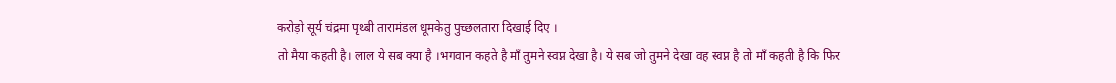करोड़ो सूर्य चंद्रमा पृथ्बी तारामंडल धूमकेतु पुच्छलतारा दिखाई दिए ।
तो मैया कहती है। लाल ये सब क्या है ।भगवान कहते है माँ तुमने स्वप्न देखा है। ये सब जो तुमने देखा वह स्वप्न है तो माँ कहती है कि फिर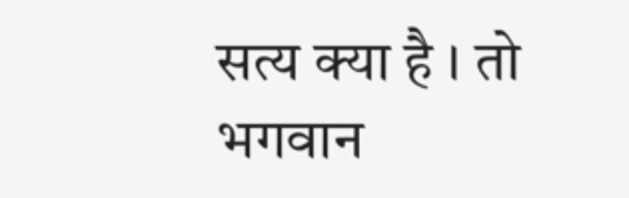सत्य क्या है । तो भगवान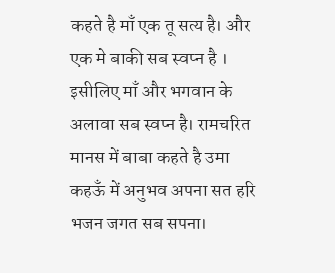कहते है माँ एक तू सत्य है। और एक मे बाकी सब स्वप्न है । इसीलिए माँ और भगवान के अलावा सब स्वप्न है। रामचरित मानस में बाबा कहते है उमा कहऊँ में अनुभव अपना सत हरि भजन जगत सब सपना।